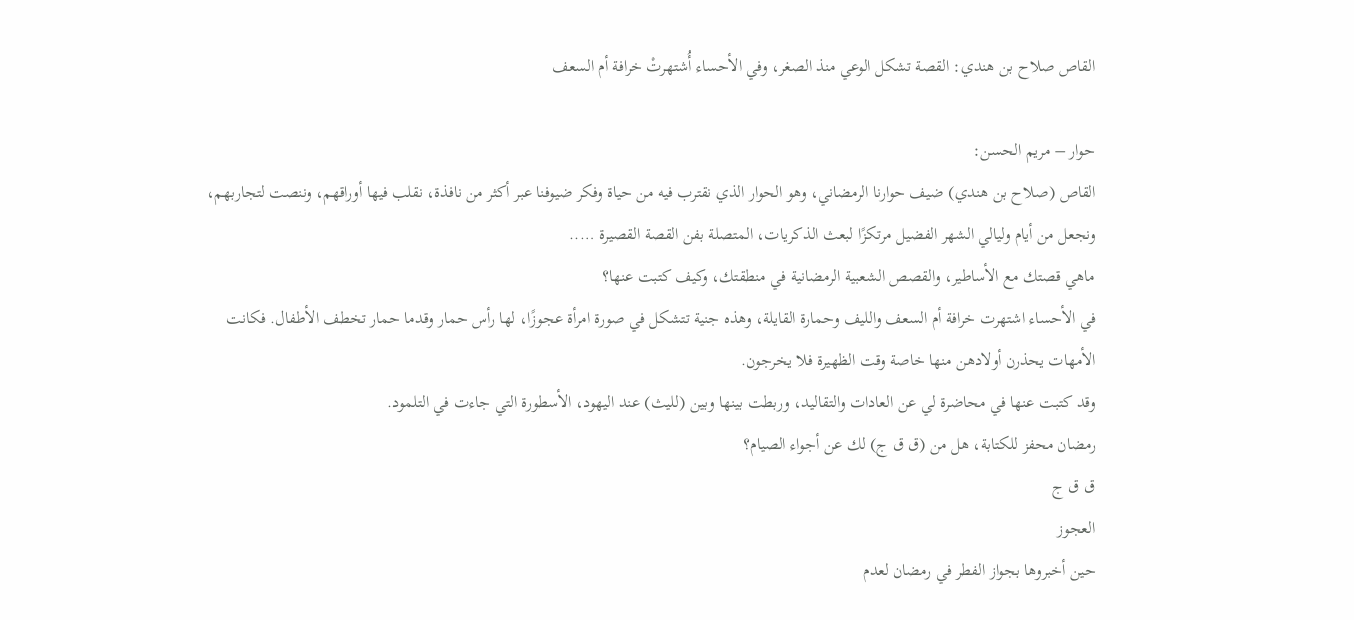القاص صلاح بن هندي: القصة تشكل الوعي منذ الصغر، وفي الأحساء أُشتهرتْ خرافة أم السعف

حوار – مريم الحسن:
القاص (صلاح بن هندي) ضيف حوارنا الرمضاني، وهو الحوار الذي نقترب فيه من حياة وفكر ضيوفنا عبر أكثر من نافذة، نقلب فيها أوراقهم، وننصت لتجاربهم، ونجعل من أيام وليالي الشهر الفضيل مرتكزًا لبعث الذكريات، المتصلة بفن القصة القصيرة …..
ماهي قصتك مع الأساطير، والقصص الشعبية الرمضانية في منطقتك، وكيف كتبت عنها؟
في الأحساء اشتهرت خرافة أم السعف والليف وحمارة القايلة، وهذه جنية تتشكل في صورة امرأة عجوزًا، لها رأس حمار وقدما حمار تخطف الأطفال. فكانت الأمهات يحذرن أولادهن منها خاصة وقت الظهيرة فلا يخرجون.
وقد كتبت عنها في محاضرة لي عن العادات والتقاليد، وربطت بينها وبين (لليث) عند اليهود، الأسطورة التي جاءت في التلمود.
رمضان محفز للكتابة، هل من (ق ق ج) لك عن أجواء الصيام؟
ق ق ج
العجوز
حين أخبروها بجواز الفطر في رمضان لعدم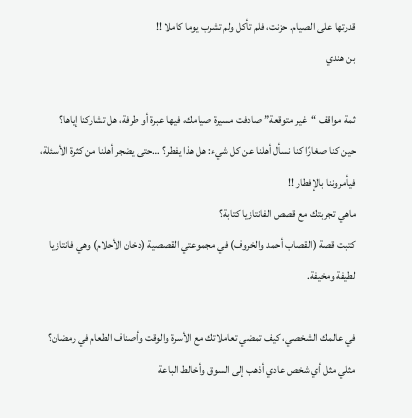قدرتها على الصيام. حزنت، فلم تأكل ولم تشرب يوما كاملا !!
بن هندي

ثمة مواقف “غير متوقعة” صادفت مسيرة صيامك، فيها عبرة أو طرفة، هل تشاركنا إياها؟
حين كنا صغارًا كنا نسأل أهلنا عن كل شيء: هل هذا يفطر؟ …حتى يضجر أهلنا من كثرة الأسئلة، فيأمروننا بالإفطار !!
ماهي تجربتك مع قصص الفانتازيا كتابة؟
كتبت قصة (القصاب أحمد والخروف) في مجموعتي القصصية (دخان الأحلام) وهي فانتازيا لطيفة ومخيفة.

في عالمك الشخصي، كيف تمضي تعاملاتك مع الأسرة والوقت وأصناف الطعام في رمضان؟
مثلي مثل أي شخص عادي أذهب إلى السوق وأخالط الباعة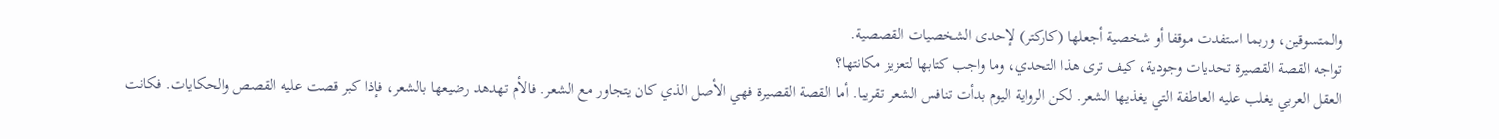والمتسوقين، وربما استفدت موقفا أو شخصية أجعلها (كاركتر) لإحدى الشخصيات القصصية.
تواجه القصة القصيرة تحديات وجودية، كيف ترى هذا التحدي، وما واجب كتابها لتعزيز مكانتها؟
العقل العربي يغلب عليه العاطفة التي يغذيها الشعر. لكن الرواية اليوم بدأت تنافس الشعر تقريبا. أما القصة القصيرة فهي الأصل الذي كان يتجاور مع الشعر. فالأم تهدهد رضيعها بالشعر، فإذا كبر قصت عليه القصص والحكايات. فكانت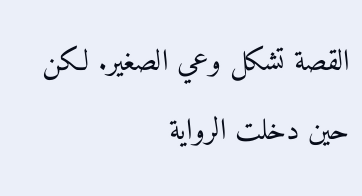القصة تشكل وعي الصغير. لكن حين دخلت الرواية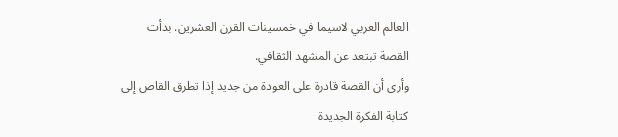العالم العربي لاسيما في خمسينات القرن العشرين. بدأت القصة تبتعد عن المشهد الثقافي.
وأرى أن القصة قادرة على العودة من جديد إذا تطرق القاص إلى كتابة الفكرة الجديدة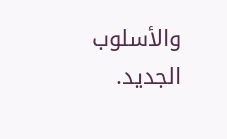والأسلوب الجديد.